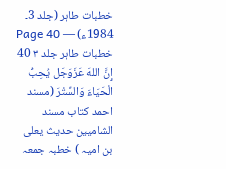خطبات طاہر (جلد 3۔ 1984ء) — Page 40
خطبات طاہر جلد ۳ 40 إِنَّ اللهَ عَزَوَجَل يُحِبُّ الْحَيَاءَ وَالسِّتْرَ (مسند احمد کتاب مسند الشامیین حدیث یعلی بن امیہ ) خطبہ جمعہ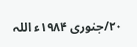۲۰/جنوری ۱۹۸۴ء اللہ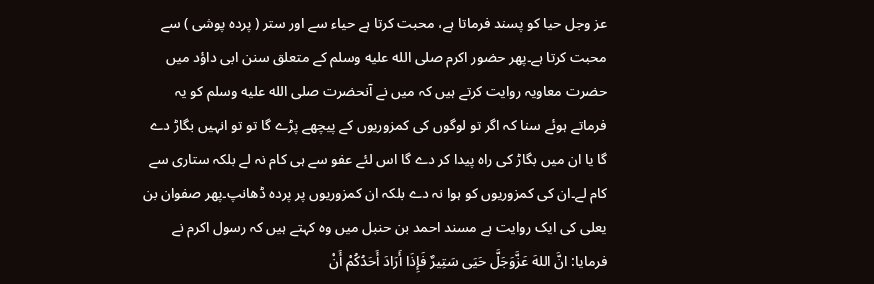عز وجل حیا کو پسند فرماتا ہے، محبت کرتا ہے حیاء سے اور ستر ( پردہ پوشی ) سے محبت کرتا ہے۔پھر حضور اکرم صلى الله عليه وسلم کے متعلق سنن ابی داؤد میں حضرت معاویہ روایت کرتے ہیں کہ میں نے آنحضرت صلى الله عليه وسلم کو یہ فرماتے ہوئے سنا کہ اگر تو لوگوں کی کمزوریوں کے پیچھے پڑے گا تو تو انہیں بگاڑ دے گا یا ان میں بگاڑ کی راہ پیدا کر دے گا اس لئے عفو سے ہی کام نہ لے بلکہ ستاری سے کام لے۔ان کی کمزوریوں کو ہوا نہ دے بلکہ ان کمزوریوں پر پردہ ڈھانپ۔پھر صفوان بن یعلی کی ایک روایت ہے مسند احمد بن حنبل میں وہ کہتے ہیں کہ رسول اکرم نے فرمایا: انَّ اللهَ عَزَّوَجَلَّ حَيَى سَتِيرٌ فَإِذَا أَرَادَ أَحَدُكُمْ أَنْ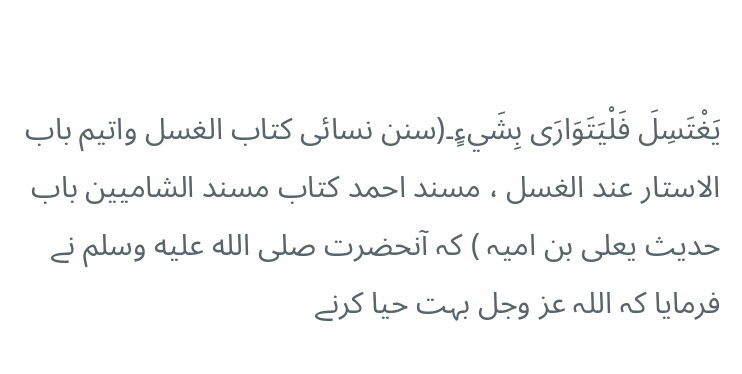يَغْتَسِلَ فَلْيَتَوَارَى بِشَيءٍ۔(سنن نسائی کتاب الغسل واتیم باب الاستار عند الغسل ، مسند احمد کتاب مسند الشامیین باب حدیث یعلی بن امیہ ) کہ آنحضرت صلى الله عليه وسلم نے فرمایا کہ اللہ عز وجل بہت حیا کرنے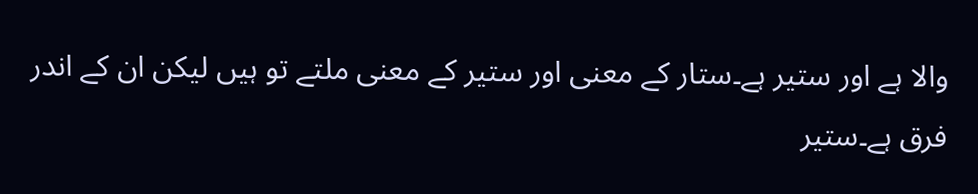والا ہے اور ستیر ہے۔ستار کے معنی اور ستیر کے معنی ملتے تو ہیں لیکن ان کے اندر فرق ہے۔ستیر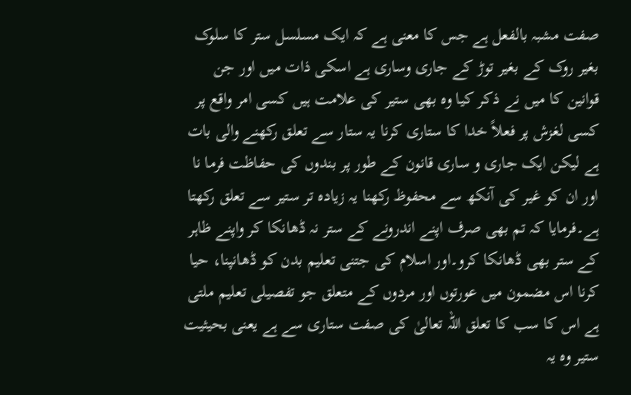صفت مشبہ بالفعل ہے جس کا معنی ہے کہ ایک مسلسل ستر کا سلوک بغیر روک کے بغیر توڑ کے جاری وساری ہے اسکی ذات میں اور جن قوانین کا میں نے ذکر کیا وہ بھی ستیر کی علامت ہیں کسی امر واقع پر کسی لغزش پر فعلاً خدا کا ستاری کرنا یہ ستار سے تعلق رکھنے والی بات ہے لیکن ایک جاری و ساری قانون کے طور پر بندوں کی حفاظت فرما نا اور ان کو غیر کی آنکھ سے محفوظ رکھنا یہ زیادہ تر ستیر سے تعلق رکھتا ہے۔فرمایا کہ تم بھی صرف اپنے اندرونے کے ستر نہ ڈھانکا کر واپنے ظاہر کے ستر بھی ڈھانکا کرو۔اور اسلام کی جتنی تعلیم بدن کو ڈھانپنا، حیا کرنا اس مضمون میں عورتوں اور مردوں کے متعلق جو تفصیلی تعلیم ملتی ہے اس کا سب کا تعلق اللہ تعالیٰ کی صفت ستاری سے ہے یعنی بحیثیت ستیر وہ یہ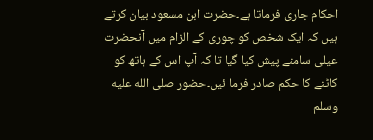احکام جاری فرماتا ہے۔حضرت ابن مسعود بیان کرتے ہیں کہ ایک شخص کو چوری کے الزام میں آنحضرت عیلی سامنے پیش کیا گیا تا کہ آپ اس کے ہاتھ کو کاٹنے کا حکم صادر فرما ئیں۔حضور صلى الله عليه وسلم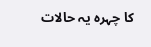کا چہرہ یہ حالات